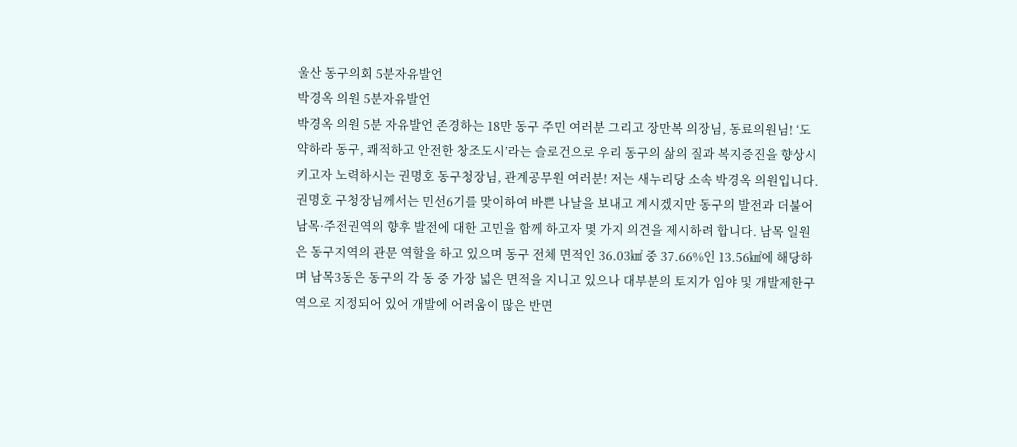울산 동구의회 5분자유발언
박경옥 의원 5분자유발언
박경옥 의원 5분 자유발언 존경하는 18만 동구 주민 여러분 그리고 장만복 의장님, 동료의원님! ‘도약하라 동구, 쾌적하고 안전한 창조도시’라는 슬로건으로 우리 동구의 삶의 질과 복지증진을 향상시키고자 노력하시는 권명호 동구청장님, 관계공무원 여러분! 저는 새누리당 소속 박경옥 의원입니다.
권명호 구청장님께서는 민선6기를 맞이하여 바쁜 나날을 보내고 계시겠지만 동구의 발전과 더불어 남목·주전권역의 향후 발전에 대한 고민을 함께 하고자 몇 가지 의견을 제시하려 합니다. 남목 일원은 동구지역의 관문 역할을 하고 있으며 동구 전체 면적인 36.03㎢ 중 37.66%인 13.56㎢에 해당하며 남목3동은 동구의 각 동 중 가장 넓은 면적을 지니고 있으나 대부분의 토지가 임야 및 개발제한구역으로 지정되어 있어 개발에 어려움이 많은 반면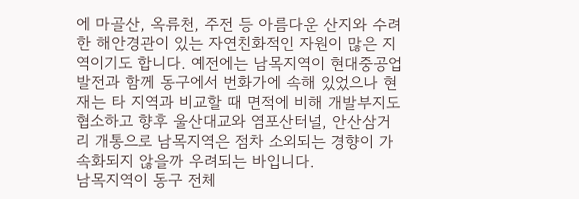에 마골산, 옥류천, 주전 등 아름다운 산지와 수려한 해안경관이 있는 자연친화적인 자원이 많은 지역이기도 합니다. 예전에는 남목지역이 현대중공업 발전과 함께 동구에서 번화가에 속해 있었으나 현재는 타 지역과 비교할 때 면적에 비해 개발부지도 협소하고 향후 울산대교와 염포산터널, 안산삼거리 개통으로 남목지역은 점차 소외되는 경향이 가속화되지 않을까 우려되는 바입니다.
남목지역이 동구 전체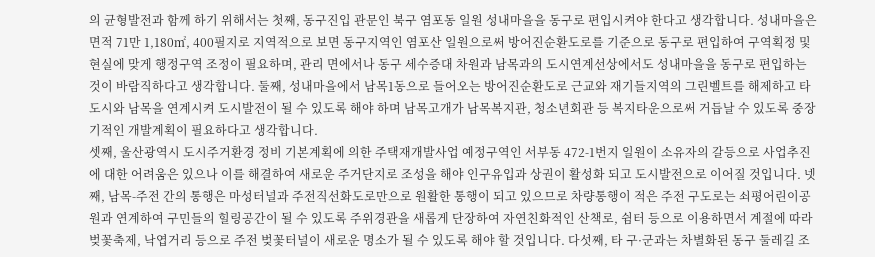의 균형발전과 함께 하기 위해서는 첫째, 동구진입 관문인 북구 염포동 일원 성내마을을 동구로 편입시켜야 한다고 생각합니다. 성내마을은 면적 71만 1,180㎡, 400필지로 지역적으로 보면 동구지역인 염포산 일원으로써 방어진순환도로를 기준으로 동구로 편입하여 구역획정 및 현실에 맞게 행정구역 조정이 필요하며, 관리 면에서나 동구 세수증대 차원과 남목과의 도시연계선상에서도 성내마을을 동구로 편입하는 것이 바람직하다고 생각합니다. 둘째, 성내마을에서 남목1동으로 들어오는 방어진순환도로 근교와 재기들지역의 그린벨트를 해제하고 타 도시와 남목을 연계시켜 도시발전이 될 수 있도록 해야 하며 남목고개가 남목복지관, 청소년회관 등 복지타운으로써 거듭날 수 있도록 중장기적인 개발계획이 필요하다고 생각합니다.
셋째, 울산광역시 도시주거환경 정비 기본계획에 의한 주택재개발사업 예정구역인 서부동 472-1번지 일원이 소유자의 갈등으로 사업추진에 대한 어려움은 있으나 이를 해결하여 새로운 주거단지로 조성을 해야 인구유입과 상권이 활성화 되고 도시발전으로 이어질 것입니다. 넷째, 남목-주전 간의 통행은 마성터널과 주전직선화도로만으로 원활한 통행이 되고 있으므로 차량통행이 적은 주전 구도로는 쇠평어린이공원과 연계하여 구민들의 힐링공간이 될 수 있도록 주위경관을 새롭게 단장하여 자연친화적인 산책로, 쉼터 등으로 이용하면서 계절에 따라 벚꽃축제, 낙엽거리 등으로 주전 벚꽃터널이 새로운 명소가 될 수 있도록 해야 할 것입니다. 다섯째, 타 구·군과는 차별화된 동구 둘레길 조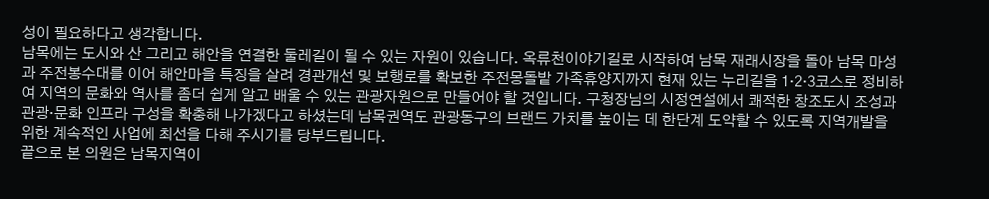성이 필요하다고 생각합니다.
남목에는 도시와 산 그리고 해안을 연결한 둘레길이 될 수 있는 자원이 있습니다. 옥류천이야기길로 시작하여 남목 재래시장을 돌아 남목 마성과 주전봉수대를 이어 해안마을 특징을 살려 경관개선 및 보행로를 확보한 주전몽돌밭 가족휴양지까지 현재 있는 누리길을 1·2·3코스로 정비하여 지역의 문화와 역사를 좀더 쉽게 알고 배울 수 있는 관광자원으로 만들어야 할 것입니다. 구청장님의 시정연설에서 쾌적한 창조도시 조성과 관광·문화 인프라 구성을 확충해 나가겠다고 하셨는데 남목권역도 관광동구의 브랜드 가치를 높이는 데 한단계 도약할 수 있도록 지역개발을 위한 계속적인 사업에 최선을 다해 주시기를 당부드립니다.
끝으로 본 의원은 남목지역이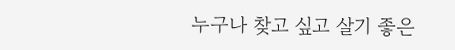누구나 찾고 싶고 살기 좋은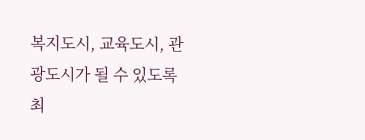복지도시, 교육도시, 관광도시가 될 수 있도록 최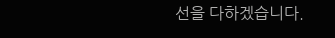선을 다하겠습니다.